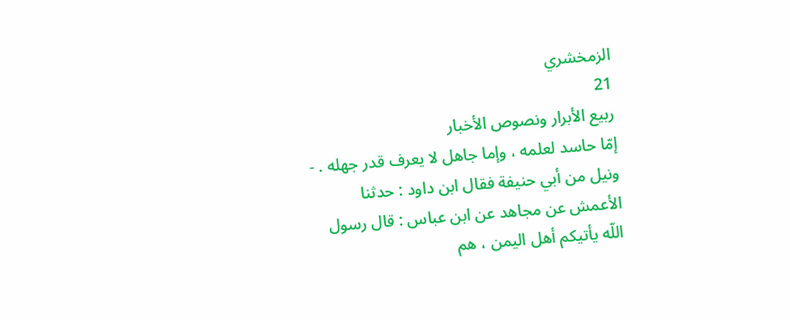الزمخشري
21
ربيع الأبرار ونصوص الأخبار
إمّا حاسد لعلمه ، وإما جاهل لا يعرف قدر جهله . - ونيل من أبي حنيفة فقال ابن داود : حدثنا الأعمش عن مجاهد عن ابن عباس : قال رسول اللّه يأتيكم أهل اليمن ، هم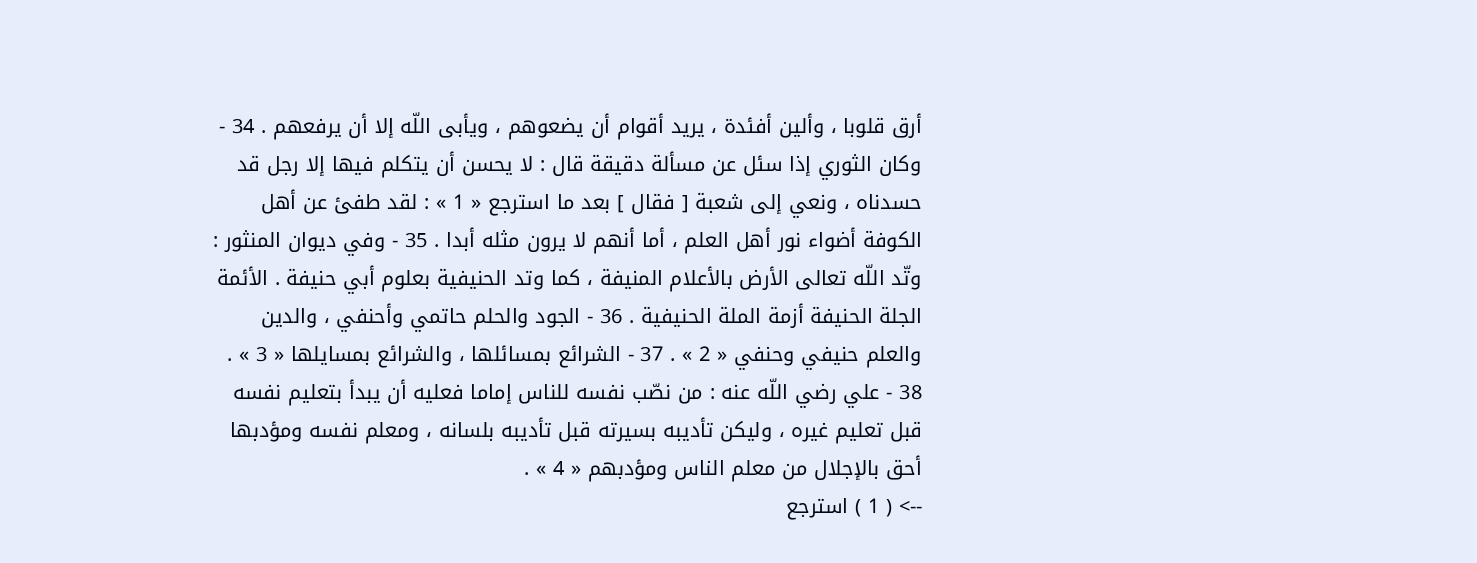أرق قلوبا ، وألين أفئدة ، يريد أقوام أن يضعوهم ، ويأبى اللّه إلا أن يرفعهم . 34 - وكان الثوري إذا سئل عن مسألة دقيقة قال : لا يحسن أن يتكلم فيها إلا رجل قد حسدناه ، ونعي إلى شعبة [ فقال ] بعد ما استرجع « 1 » : لقد طفئ عن أهل الكوفة أضواء نور أهل العلم ، أما أنهم لا يرون مثله أبدا . 35 - وفي ديوان المنثور : وتّد اللّه تعالى الأرض بالأعلام المنيفة ، كما وتد الحنيفية بعلوم أبي حنيفة . الأئمة الجلة الحنيفة أزمة الملة الحنيفية . 36 - الجود والحلم حاتمي وأحنفي ، والدين والعلم حنيفي وحنفي « 2 » . 37 - الشرائع بمسائلها ، والشرائع بمسايلها « 3 » . 38 - علي رضي اللّه عنه : من نصّب نفسه للناس إماما فعليه أن يبدأ بتعليم نفسه قبل تعليم غيره ، وليكن تأديبه بسيرته قبل تأديبه بلسانه ، ومعلم نفسه ومؤدبها أحق بالإجلال من معلم الناس ومؤدبهم « 4 » .
--> ( 1 ) استرجع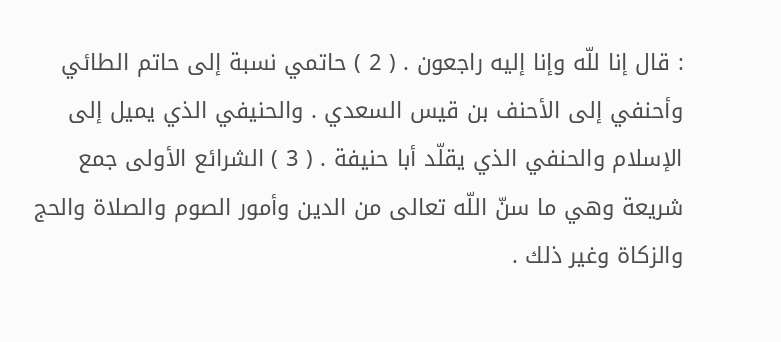: قال إنا للّه وإنا إليه راجعون . ( 2 ) حاتمي نسبة إلى حاتم الطائي وأحنفي إلى الأحنف بن قيس السعدي . والحنيفي الذي يميل إلى الإسلام والحنفي الذي يقلّد أبا حنيفة . ( 3 ) الشرائع الأولى جمع شريعة وهي ما سنّ اللّه تعالى من الدين وأمور الصوم والصلاة والحج والزكاة وغير ذلك .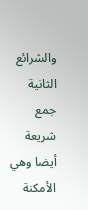والشرائع الثانية جمع شريعة أيضا وهي الأمكنة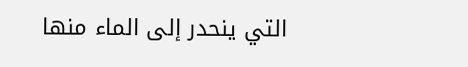التي ينحدر إلى الماء منها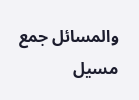والمسائل جمع مسيل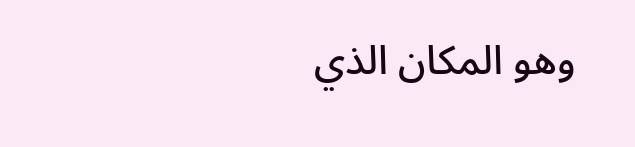وهو المكان الذي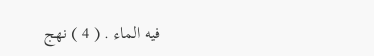فيه الماء . ( 4 ) نهج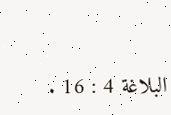البلاغة 4 : 16 .